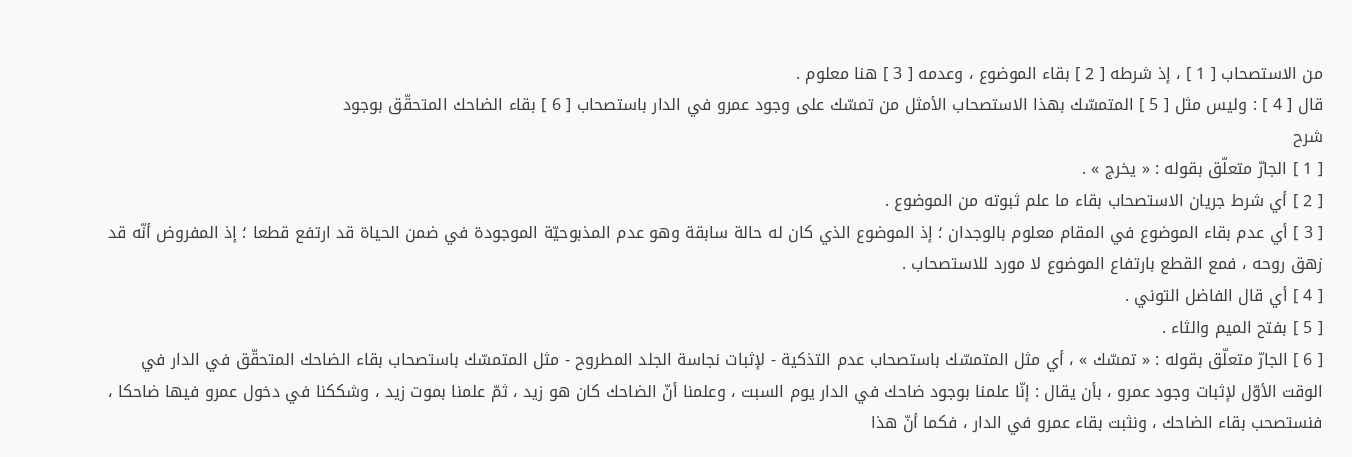من الاستصحاب [ 1 ] ، إذ شرطه [ 2 ] بقاء الموضوع ، وعدمه [ 3 ] هنا معلوم .
قال [ 4 ] : وليس مثل [ 5 ] المتمسّك بهذا الاستصحاب الأمثل من تمسّك على وجود عمرو في الدار باستصحاب [ 6 ] بقاء الضاحك المتحقّق بوجود
شرح
[ 1 ] الجارّ متعلّق بقوله : « يخرج » .
[ 2 ] أي شرط جريان الاستصحاب بقاء ما علم ثبوته من الموضوع .
[ 3 ] أي عدم بقاء الموضوع في المقام معلوم بالوجدان ؛ إذ الموضوع الذي كان له حالة سابقة وهو عدم المذبوحيّة الموجودة في ضمن الحياة قد ارتفع قطعا ؛ إذ المفروض أنّه قد زهق روحه ، فمع القطع بارتفاع الموضوع لا مورد للاستصحاب .
[ 4 ] أي قال الفاضل التوني .
[ 5 ] بفتح الميم والثاء .
[ 6 ] الجارّ متعلّق بقوله : « تمسّك » ، أي مثل المتمسّك باستصحاب عدم التذكية - لإثبات نجاسة الجلد المطروح - مثل المتمسّك باستصحاب بقاء الضاحك المتحقّق في الدار في الوقت الأوّل لإثبات وجود عمرو ، بأن يقال : إنّا علمنا بوجود ضاحك في الدار يوم السبت ، وعلمنا أنّ الضاحك كان هو زيد ، ثمّ علمنا بموت زيد ، وشككنا في دخول عمرو فيها ضاحكا ، فنستصحب بقاء الضاحك ، ونثبت بقاء عمرو في الدار ، فكما أنّ هذا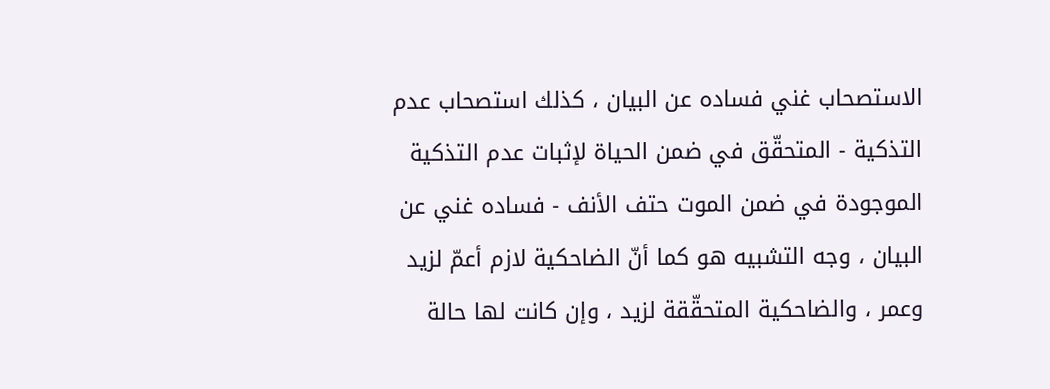الاستصحاب غني فساده عن البيان ، كذلك استصحاب عدم التذكية - المتحقّق في ضمن الحياة لإثبات عدم التذكية الموجودة في ضمن الموت حتف الأنف - فساده غني عن البيان ، وجه التشبيه هو كما أنّ الضاحكية لازم أعمّ لزيد وعمر ، والضاحكية المتحقّقة لزيد ، وإن كانت لها حالة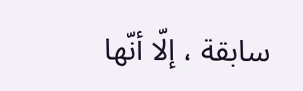سابقة ، إلّا أنّها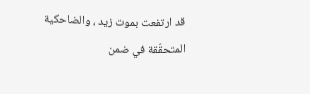قد ارتفعت بموت زيد ، والضاحكية المتحقّقة في ضمن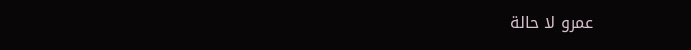عمرو لا حالة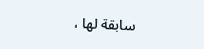سابقة لها ،